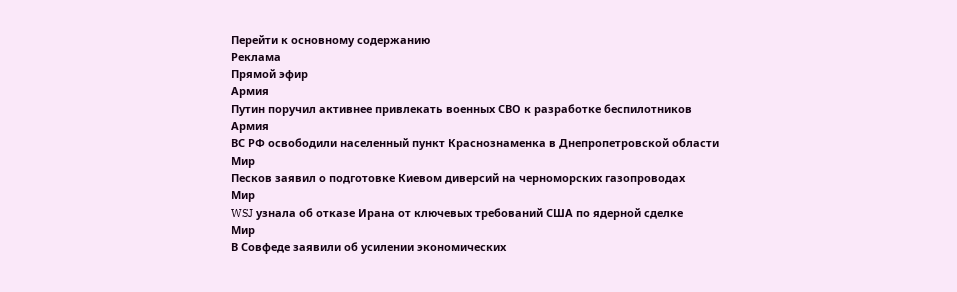Перейти к основному содержанию
Реклама
Прямой эфир
Армия
Путин поручил активнее привлекать военных СВО к разработке беспилотников
Армия
ВС РФ освободили населенный пункт Краснознаменка в Днепропетровской области
Мир
Песков заявил о подготовке Киевом диверсий на черноморских газопроводах
Мир
WSJ узнала об отказе Ирана от ключевых требований США по ядерной сделке
Мир
В Совфеде заявили об усилении экономических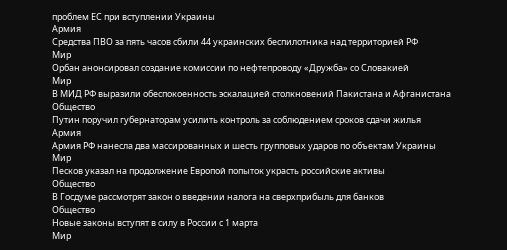проблем ЕС при вступлении Украины
Армия
Средства ПВО за пять часов сбили 44 украинских беспилотника над территорией РФ
Мир
Орбан анонсировал создание комиссии по нефтепроводу «Дружба» со Словакией
Мир
В МИД РФ выразили обеспокоенность эскалацией столкновений Пакистана и Афганистана
Общество
Путин поручил губернаторам усилить контроль за соблюдением сроков сдачи жилья
Армия
Армия РФ нанесла два массированных и шесть групповых ударов по объектам Украины
Мир
Песков указал на продолжение Европой попыток украсть российские активы
Общество
В Госдуме рассмотрят закон о введении налога на сверхприбыль для банков
Общество
Новые законы вступят в силу в России с 1 марта
Мир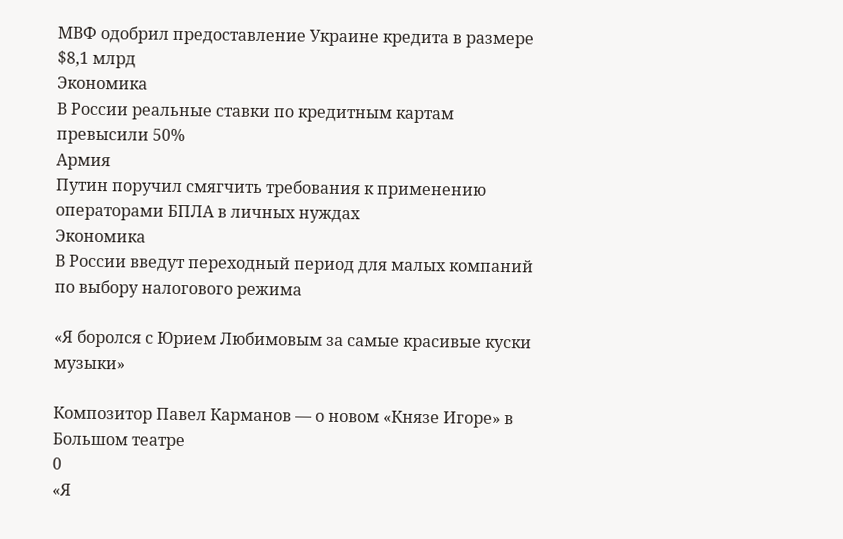МВФ одобрил предоставление Украине кредита в размере $8,1 млрд
Экономика
В России реальные ставки по кредитным картам превысили 50%
Армия
Путин поручил смягчить требования к применению операторами БПЛА в личных нуждах
Экономика
В России введут переходный период для малых компаний по выбору налогового режима

«Я боролся с Юрием Любимовым за самые красивые куски музыки»

Композитор Павел Карманов ― о новом «Князе Игоре» в Большом театре
0
«Я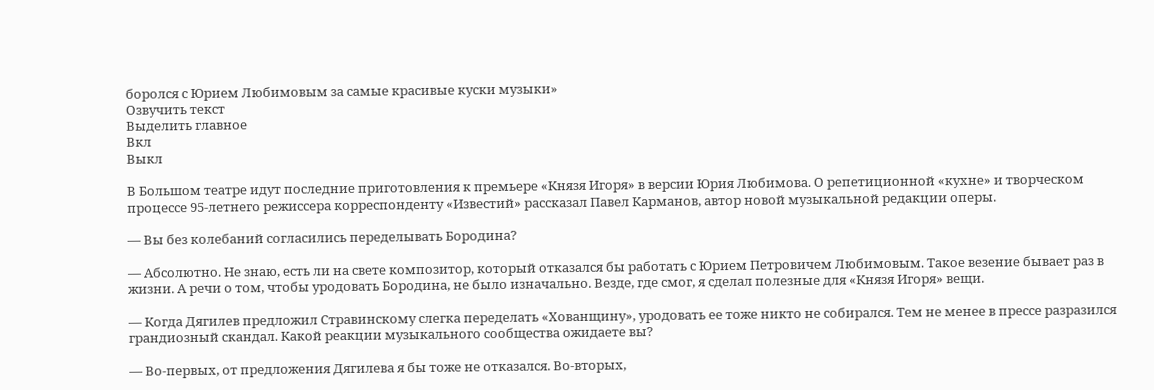боролся с Юрием Любимовым за самые красивые куски музыки»
Озвучить текст
Выделить главное
Вкл
Выкл

В Большом театре идут последние приготовления к премьере «Князя Игоря» в версии Юрия Любимова. О репетиционной «кухне» и творческом процессе 95-летнего режиссера корреспонденту «Известий» рассказал Павел Карманов, автор новой музыкальной редакции оперы.

― Вы без колебаний согласились переделывать Бородина?

― Абсолютно. Не знаю, есть ли на свете композитор, который отказался бы работать с Юрием Петровичем Любимовым. Такое везение бывает раз в жизни. А речи о том, чтобы уродовать Бородина, не было изначально. Везде, где смог, я сделал полезные для «Князя Игоря» вещи.

― Когда Дягилев предложил Стравинскому слегка переделать «Хованщину», уродовать ее тоже никто не собирался. Тем не менее в прессе разразился грандиозный скандал. Какой реакции музыкального сообщества ожидаете вы?

― Во-первых, от предложения Дягилева я бы тоже не отказался. Во-вторых,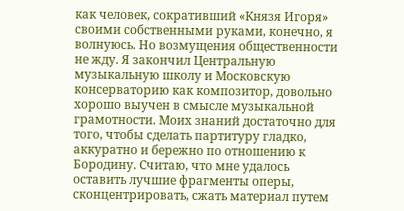как человек, сокративший «Князя Игоря» своими собственными руками, конечно, я волнуюсь. Но возмущения общественности не жду. Я закончил Центральную музыкальную школу и Московскую консерваторию как композитор, довольно хорошо выучен в смысле музыкальной грамотности. Моих знаний достаточно для того, чтобы сделать партитуру гладко, аккуратно и бережно по отношению к Бородину. Считаю, что мне удалось оставить лучшие фрагменты оперы, сконцентрировать, сжать материал путем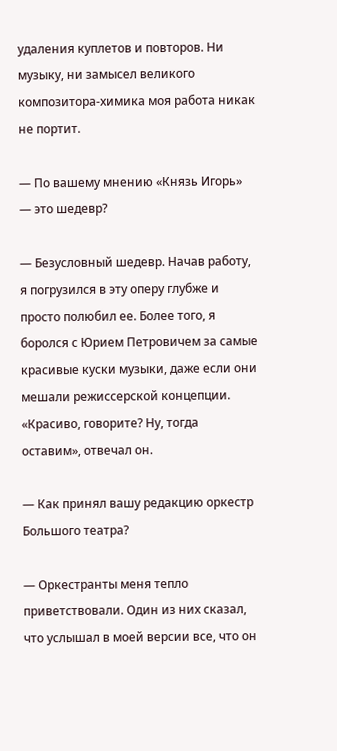удаления куплетов и повторов. Ни музыку, ни замысел великого композитора-химика моя работа никак не портит.

― По вашему мнению «Князь Игорь» — это шедевр?

― Безусловный шедевр. Начав работу, я погрузился в эту оперу глубже и просто полюбил ее. Более того, я боролся с Юрием Петровичем за самые красивые куски музыки, даже если они мешали режиссерской концепции. «Красиво, говорите? Ну, тогда оставим», отвечал он.

― Как принял вашу редакцию оркестр Большого театра?

― Оркестранты меня тепло приветствовали. Один из них сказал, что услышал в моей версии все, что он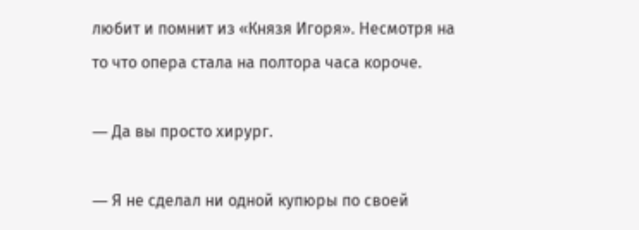любит и помнит из «Князя Игоря». Несмотря на то что опера стала на полтора часа короче.

― Да вы просто хирург.

― Я не сделал ни одной купюры по своей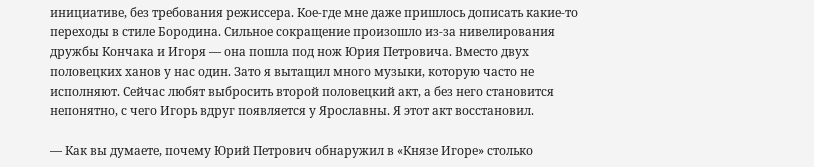инициативе, без требования режиссера. Кое-где мне даже пришлось дописать какие-то переходы в стиле Бородина. Сильное сокращение произошло из-за нивелирования дружбы Кончака и Игоря — она пошла под нож Юрия Петровича. Вместо двух половецких ханов у нас один. Зато я вытащил много музыки, которую часто не исполняют. Сейчас любят выбросить второй половецкий акт, а без него становится непонятно, с чего Игорь вдруг появляется у Ярославны. Я этот акт восстановил.

― Как вы думаете, почему Юрий Петрович обнаружил в «Князе Игоре» столько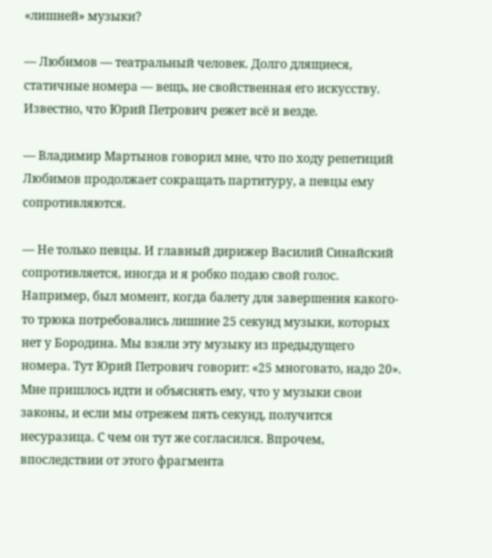«лишней» музыки?

― Любимов ― театральный человек. Долго длящиеся, статичные номера — вещь, не свойственная его искусству. Известно, что Юрий Петрович режет всё и везде.

― Владимир Мартынов говорил мне, что по ходу репетиций Любимов продолжает сокращать партитуру, а певцы ему сопротивляются.

― Не только певцы. И главный дирижер Василий Синайский сопротивляется, иногда и я робко подаю свой голос. Например, был момент, когда балету для завершения какого-то трюка потребовались лишние 25 секунд музыки, которых нет у Бородина. Мы взяли эту музыку из предыдущего номера. Тут Юрий Петрович говорит: «25 многовато, надо 20». Мне пришлось идти и объяснять ему, что у музыки свои законы, и если мы отрежем пять секунд, получится несуразица. С чем он тут же согласился. Впрочем, впоследствии от этого фрагмента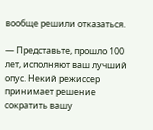вообще решили отказаться.

― Представьте, прошло 100 лет, исполняют ваш лучший опус. Некий режиссер принимает решение сократить вашу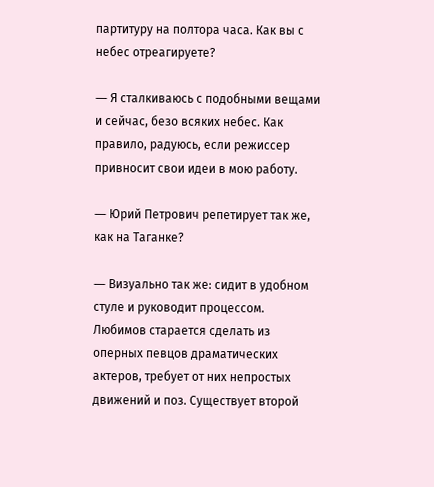партитуру на полтора часа. Как вы с небес отреагируете?

― Я сталкиваюсь с подобными вещами и сейчас, безо всяких небес. Как правило, радуюсь, если режиссер привносит свои идеи в мою работу.

― Юрий Петрович репетирует так же, как на Таганке?

― Визуально так же: сидит в удобном стуле и руководит процессом. Любимов старается сделать из оперных певцов драматических актеров, требует от них непростых движений и поз. Существует второй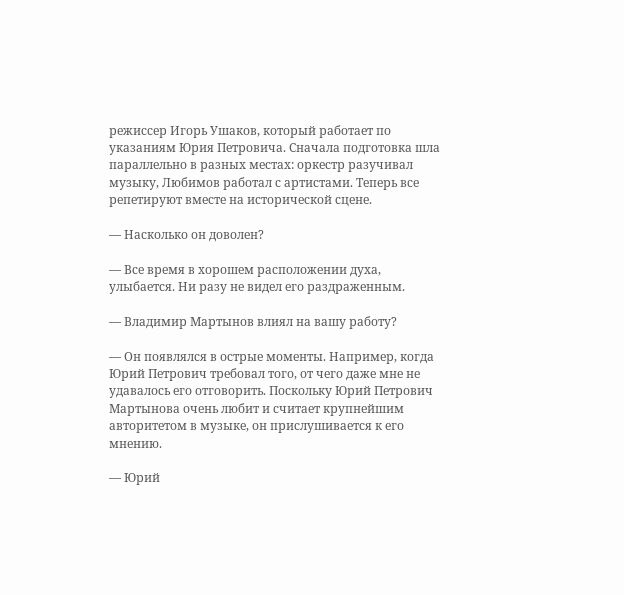режиссер Игорь Ушаков, который работает по указаниям Юрия Петровича. Сначала подготовка шла параллельно в разных местах: оркестр разучивал музыку, Любимов работал с артистами. Теперь все репетируют вместе на исторической сцене.

― Насколько он доволен?

― Все время в хорошем расположении духа, улыбается. Ни разу не видел его раздраженным.

― Владимир Мартынов влиял на вашу работу?

― Он появлялся в острые моменты. Например, когда Юрий Петрович требовал того, от чего даже мне не удавалось его отговорить. Поскольку Юрий Петрович Мартынова очень любит и считает крупнейшим авторитетом в музыке, он прислушивается к его мнению.

― Юрий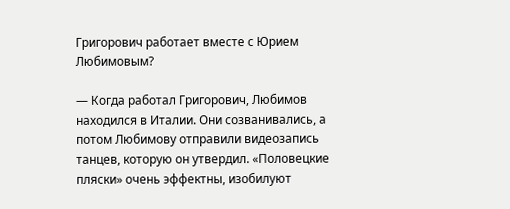Григорович работает вместе с Юрием Любимовым?

― Когда работал Григорович, Любимов находился в Италии. Они созванивались, а потом Любимову отправили видеозапись танцев, которую он утвердил. «Половецкие пляски» очень эффектны, изобилуют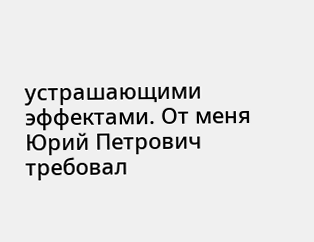устрашающими эффектами. От меня Юрий Петрович требовал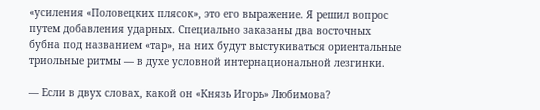«усиления «Половецких плясок», это его выражение. Я решил вопрос путем добавления ударных. Специально заказаны два восточных бубна под названием «тар», на них будут выстукиваться ориентальные триольные ритмы ― в духе условной интернациональной лезгинки.

― Если в двух словах, какой он «Князь Игорь» Любимова?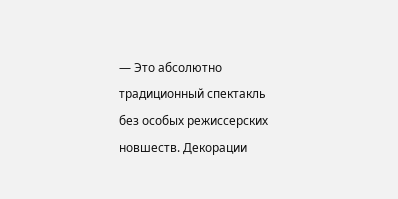― Это абсолютно традиционный спектакль без особых режиссерских новшеств. Декорации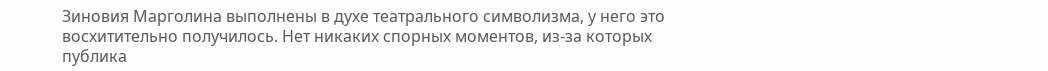Зиновия Марголина выполнены в духе театрального символизма, у него это восхитительно получилось. Нет никаких спорных моментов, из-за которых публика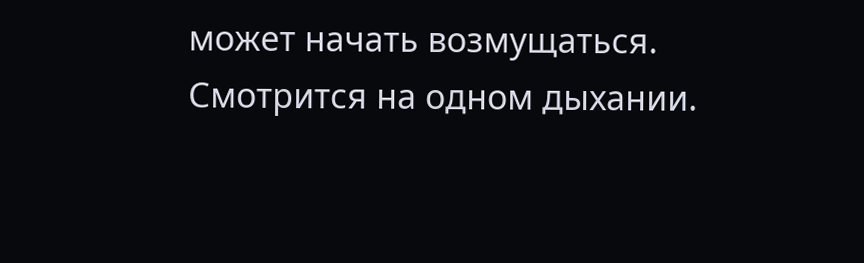может начать возмущаться. Смотрится на одном дыхании.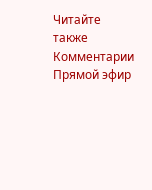Читайте также
Комментарии
Прямой эфир